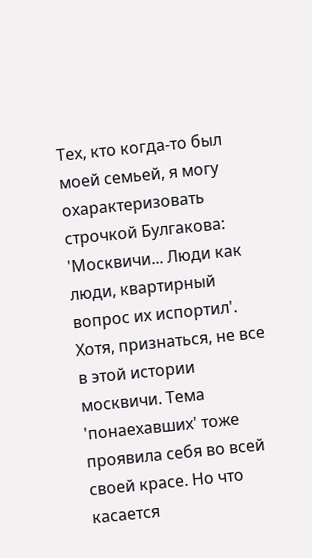Тех, кто когда-то был моей семьей, я могу охарактеризовать строчкой Булгакова: 'Москвичи... Люди как люди, квартирный вопрос их испортил'. Хотя, признаться, не все в этой истории москвичи. Тема 'понаехавших' тоже проявила себя во всей своей красе. Но что касается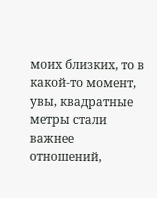моих близких, то в какой-то момент, увы, квадратные метры стали важнее отношений,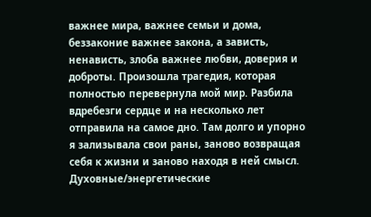важнее мира, важнее семьи и дома, беззаконие важнее закона, а зависть, ненависть, злоба важнее любви, доверия и доброты. Произошла трагедия, которая полностью перевернула мой мир. Разбила вдребезги сердце и на несколько лет отправила на самое дно. Там долго и упорно я зализывала свои раны, заново возвращая себя к жизни и заново находя в ней смысл. Духовные/энергетические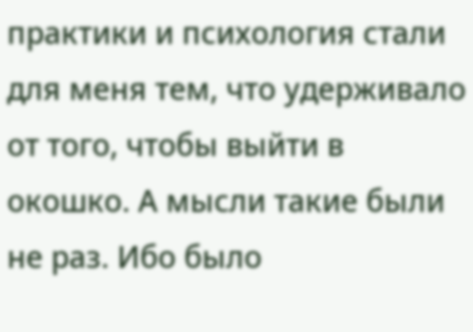практики и психология стали для меня тем, что удерживало от того, чтобы выйти в окошко. А мысли такие были не раз. Ибо было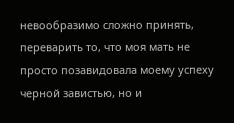невообразимо сложно принять, переварить то, что моя мать не просто позавидовала моему успеху черной завистью, но и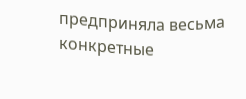предприняла весьма конкретные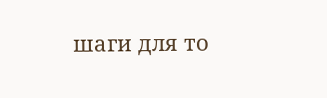шаги для то